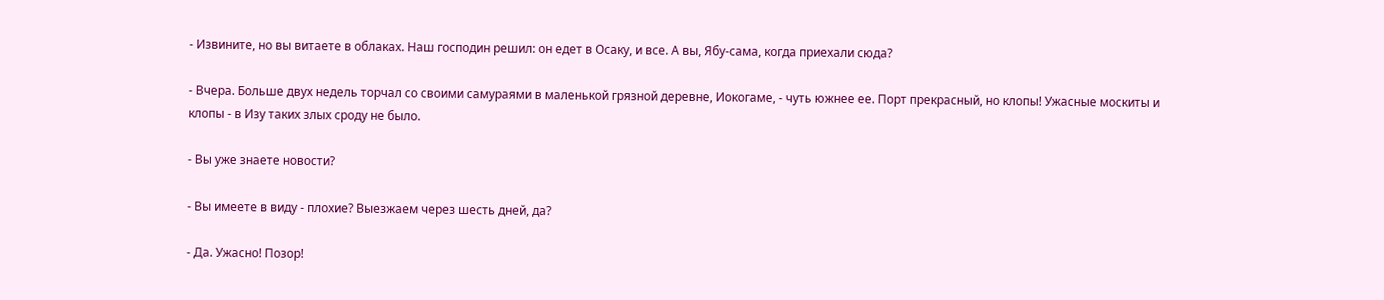- Извините, но вы витаете в облаках. Наш господин решил: он едет в Осаку, и все. А вы, Ябу-сама, когда приехали сюда?

- Вчера. Больше двух недель торчал со своими самураями в маленькой грязной деревне, Иокогаме, - чуть южнее ее. Порт прекрасный, но клопы! Ужасные москиты и клопы - в Изу таких злых сроду не было.

- Вы уже знаете новости?

- Вы имеете в виду - плохие? Выезжаем через шесть дней, да?

- Да. Ужасно! Позор!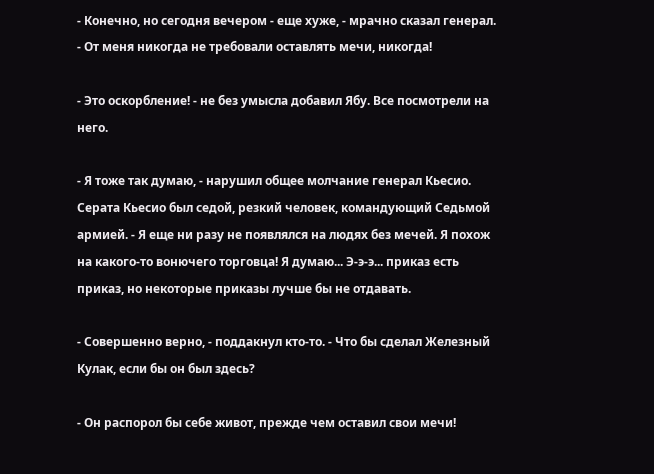- Конечно, но сегодня вечером - еще хуже, - мрачно сказал генерал. - От меня никогда не требовали оставлять мечи, никогда!

- Это оскорбление! - не без умысла добавил Ябу. Все посмотрели на него.

- Я тоже так думаю, - нарушил общее молчание генерал Кьесио. Серата Кьесио был седой, резкий человек, командующий Седьмой армией. - Я еще ни разу не появлялся на людях без мечей. Я похож на какого-то вонючего торговца! Я думаю... Э-э-э... приказ есть приказ, но некоторые приказы лучше бы не отдавать.

- Совершенно верно, - поддакнул кто-то. - Что бы сделал Железный Кулак, если бы он был здесь?

- Он распорол бы себе живот, прежде чем оставил свои мечи!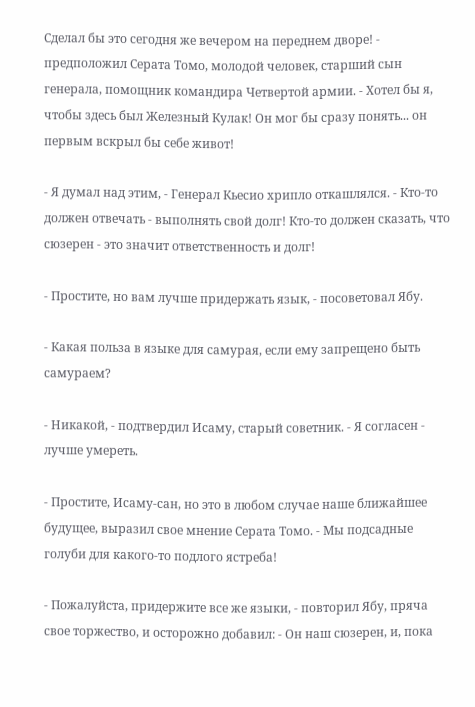Сделал бы это сегодня же вечером на переднем дворе! - предположил Серата Томо, молодой человек, старший сын генерала, помощник командира Четвертой армии. - Хотел бы я, чтобы здесь был Железный Кулак! Он мог бы сразу понять... он первым вскрыл бы себе живот!

- Я думал над этим, - Генерал Кьесио хрипло откашлялся. - Кто-то должен отвечать - выполнять свой долг! Кто-то должен сказать, что сюзерен - это значит ответственность и долг!

- Простите, но вам лучше придержать язык, - посоветовал Ябу.

- Какая польза в языке для самурая, если ему запрещено быть самураем?

- Никакой, - подтвердил Исаму, старый советник. - Я согласен - лучше умереть.

- Простите, Исаму-сан, но это в любом случае наше ближайшее будущее, выразил свое мнение Серата Томо. - Мы подсадные голуби для какого-то подлого ястреба!

- Пожалуйста, придержите все же языки, - повторил Ябу, пряча свое торжество, и осторожно добавил: - Он наш сюзерен, и, пока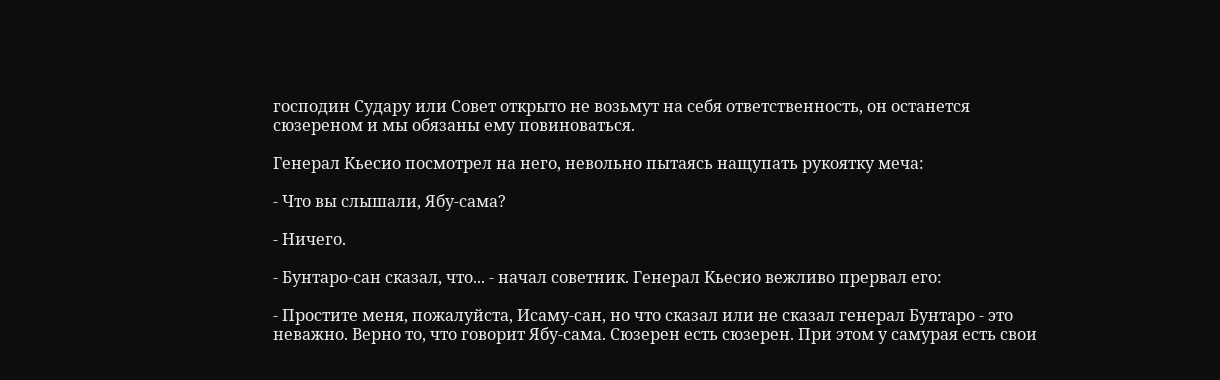господин Судару или Совет открыто не возьмут на себя ответственность, он останется сюзереном и мы обязаны ему повиноваться.

Генерал Кьесио посмотрел на него, невольно пытаясь нащупать рукоятку меча:

- Что вы слышали, Ябу-сама?

- Ничего.

- Бунтаро-сан сказал, что... - начал советник. Генерал Кьесио вежливо прервал его:

- Простите меня, пожалуйста, Исаму-сан, но что сказал или не сказал генерал Бунтаро - это неважно. Верно то, что говорит Ябу-сама. Сюзерен есть сюзерен. При этом у самурая есть свои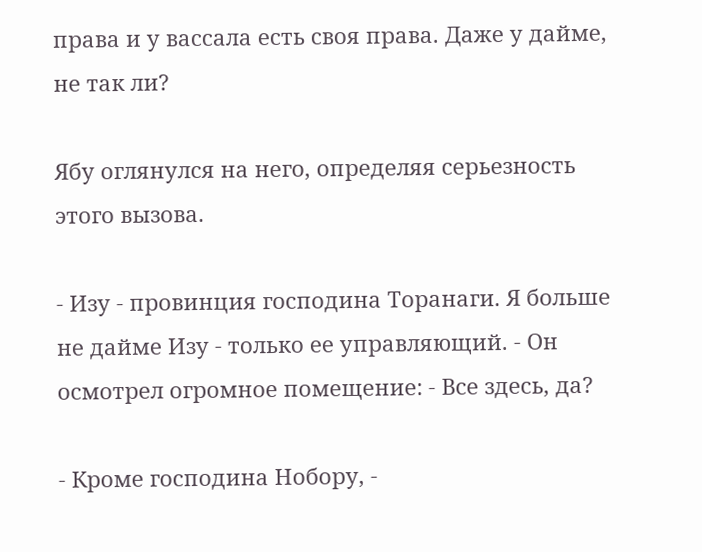права и у вассала есть своя права. Даже у дайме, не так ли?

Ябу оглянулся на него, определяя серьезность этого вызова.

- Изу - провинция господина Торанаги. Я больше не дайме Изу - только ее управляющий. - Он осмотрел огромное помещение: - Все здесь, да?

- Кроме господина Нобору, -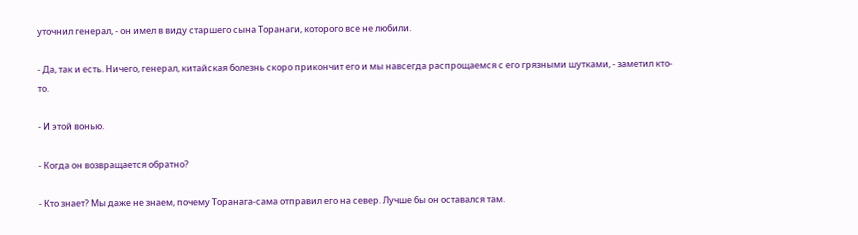уточнил генерал, - он имел в виду старшего сына Торанаги, которого все не любили.

- Да, так и есть. Ничего, генерал, китайская болезнь скоро прикончит его и мы навсегда распрощаемся с его грязными шутками, - заметил кто-то.

- И этой вонью.

- Когда он возвращается обратно?

- Кто знает? Мы даже не знаем, почему Торанага-сама отправил его на север. Лучше бы он оставался там.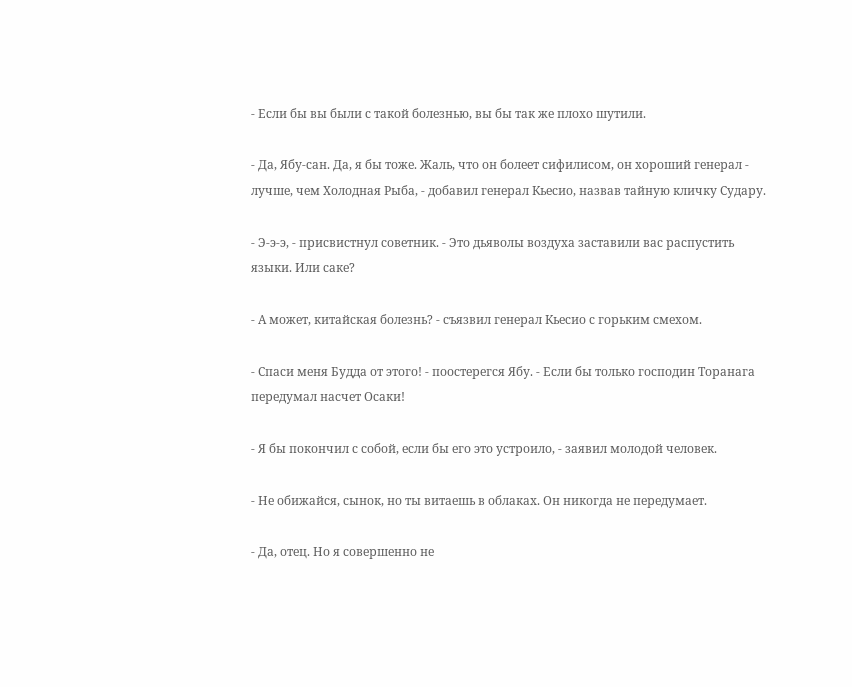- Если бы вы были с такой болезнью, вы бы так же плохо шутили.

- Да, Ябу-сан. Да, я бы тоже. Жаль, что он болеет сифилисом, он хороший генерал - лучше, чем Холодная Рыба, - добавил генерал Кьесио, назвав тайную кличку Судару.

- Э-э-э, - присвистнул советник. - Это дьяволы воздуха заставили вас распустить языки. Или саке?

- А может, китайская болезнь? - съязвил генерал Кьесио с горьким смехом.

- Спаси меня Будда от этого! - поостерегся Ябу. - Если бы только господин Торанага передумал насчет Осаки!

- Я бы покончил с собой, если бы его это устроило, - заявил молодой человек.

- Не обижайся, сынок, но ты витаешь в облаках. Он никогда не передумает.

- Да, отец. Но я совершенно не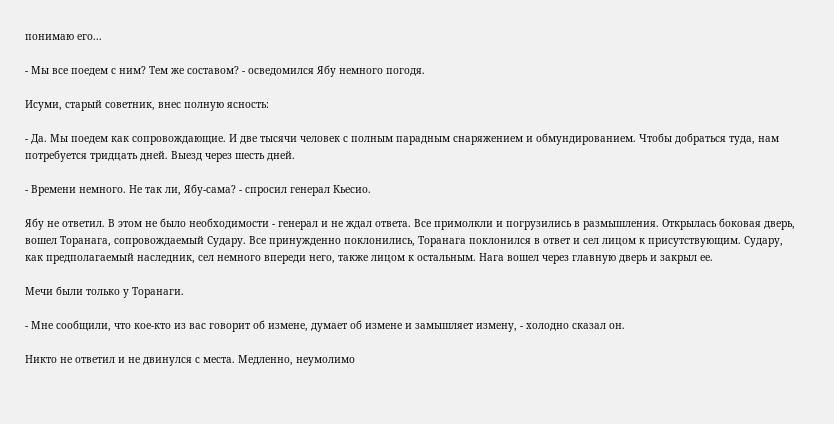понимаю его...

- Мы все поедем с ним? Тем же составом? - осведомился Ябу немного погодя.

Исуми, старый советник, внес полную ясность:

- Да. Мы поедем как сопровождающие. И две тысячи человек с полным парадным снаряжением и обмундированием. Чтобы добраться туда, нам потребуется тридцать дней. Выезд через шесть дней.

- Времени немного. Не так ли, Ябу-сама? - спросил генерал Кьесио.

Ябу не ответил. В этом не было необходимости - генерал и не ждал ответа. Все примолкли и погрузились в размышления. Открылась боковая дверь, вошел Торанага, сопровождаемый Судару. Все принужденно поклонились, Торанага поклонился в ответ и сел лицом к присутствующим. Судару, как предполагаемый наследник, сел немного впереди него, также лицом к остальным. Нага вошел через главную дверь и закрыл ее.

Мечи были только у Торанаги.

- Мне сообщили, что кое-кто из вас говорит об измене, думает об измене и замышляет измену, - холодно сказал он.

Никто не ответил и не двинулся с места. Медленно, неумолимо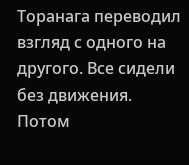Торанага переводил взгляд с одного на другого. Все сидели без движения. Потом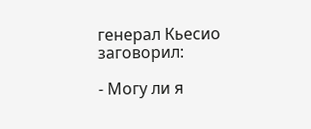генерал Кьесио заговорил:

- Могу ли я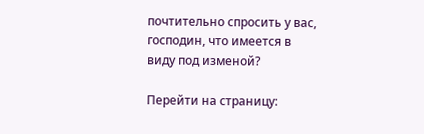почтительно спросить у вас, господин, что имеется в виду под изменой?

Перейти на страницу: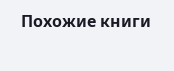Похожие книги